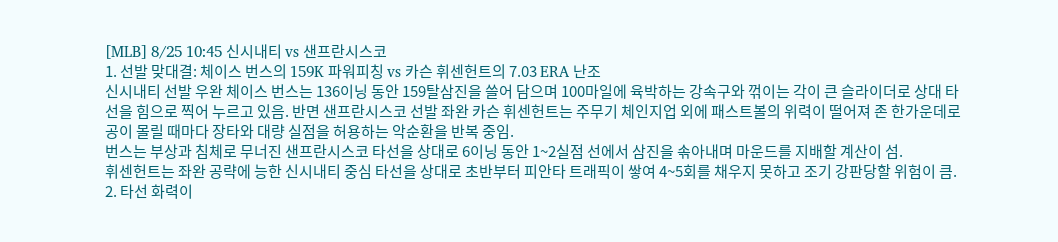[MLB] 8/25 10:45 신시내티 vs 샌프란시스코
1. 선발 맞대결: 체이스 번스의 159K 파워피칭 vs 카슨 휘센헌트의 7.03 ERA 난조
신시내티 선발 우완 체이스 번스는 136이닝 동안 159탈삼진을 쓸어 담으며 100마일에 육박하는 강속구와 꺾이는 각이 큰 슬라이더로 상대 타선을 힘으로 찍어 누르고 있음. 반면 샌프란시스코 선발 좌완 카슨 휘센헌트는 주무기 체인지업 외에 패스트볼의 위력이 떨어져 존 한가운데로 공이 몰릴 때마다 장타와 대량 실점을 허용하는 악순환을 반복 중임.
번스는 부상과 침체로 무너진 샌프란시스코 타선을 상대로 6이닝 동안 1~2실점 선에서 삼진을 솎아내며 마운드를 지배할 계산이 섬.
휘센헌트는 좌완 공략에 능한 신시내티 중심 타선을 상대로 초반부터 피안타 트래픽이 쌓여 4~5회를 채우지 못하고 조기 강판당할 위험이 큼.
2. 타선 화력이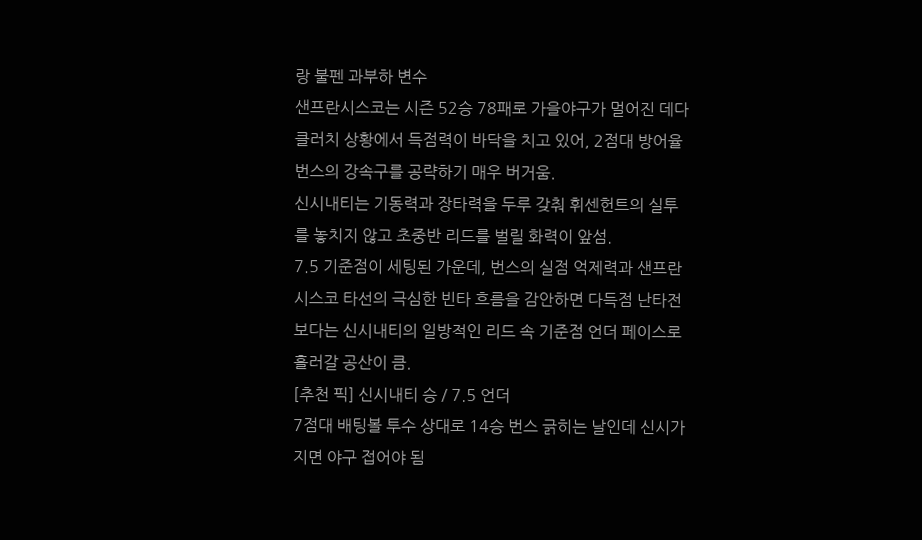랑 불펜 과부하 변수
샌프란시스코는 시즌 52승 78패로 가을야구가 멀어진 데다 클러치 상황에서 득점력이 바닥을 치고 있어, 2점대 방어율 번스의 강속구를 공략하기 매우 버거움.
신시내티는 기동력과 장타력을 두루 갖춰 휘센헌트의 실투를 놓치지 않고 초중반 리드를 벌릴 화력이 앞섬.
7.5 기준점이 세팅된 가운데, 번스의 실점 억제력과 샌프란시스코 타선의 극심한 빈타 흐름을 감안하면 다득점 난타전보다는 신시내티의 일방적인 리드 속 기준점 언더 페이스로 흘러갈 공산이 큼.
[추천 픽] 신시내티 승 / 7.5 언더
7점대 배팅볼 투수 상대로 14승 번스 긁히는 날인데 신시가 지면 야구 접어야 됨